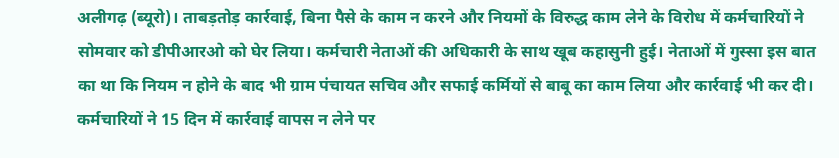अलीगढ़ (ब्यूरो)। ताबड़तोड़ कार्रवाई, बिना पैसे के काम न करने और नियमों के विरुद्ध काम लेने के विरोध में कर्मचारियों ने सोमवार को डीपीआरओ को घेर लिया। कर्मचारी नेताओं की अधिकारी के साथ खूब कहासुनी हुई। नेताओं में गुस्सा इस बात का था कि नियम न होने के बाद भी ग्राम पंचायत सचिव और सफाई कर्मियों से बाबू का काम लिया और कार्रवाई भी कर दी। कर्मचारियों ने 15 दिन में कार्रवाई वापस न लेने पर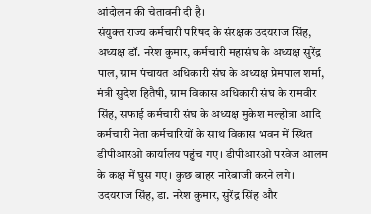आंदोलन की चेतावनी दी है।
संयुक्त राज्य कर्मचारी परिषद के संरक्षक उदयराज सिंह, अध्यक्ष डॉ. नरेश कुमार, कर्मचारी महासंघ के अध्यक्ष सुरेंद्र पाल, ग्राम पंचायत अधिकारी संघ के अध्यक्ष प्रेमपाल शर्मा, मंत्री सुदेश हितैषी, ग्राम विकास अधिकारी संघ के रामवीर सिंह, सफाई कर्मचारी संघ के अध्यक्ष मुकेश मल्होत्रा आदि कर्मचारी नेता कर्मचारियों के साथ विकास भवन में स्थित डीपीआरओ कार्यालय पहुंच गए। डीपीआरओ परवेज आलम के कक्ष में घुस गए। कुछ बाहर नारेबाजी करने लगे।
उदयराज सिंह, डा. नरेश कुमार, सुरेंद्र सिंह और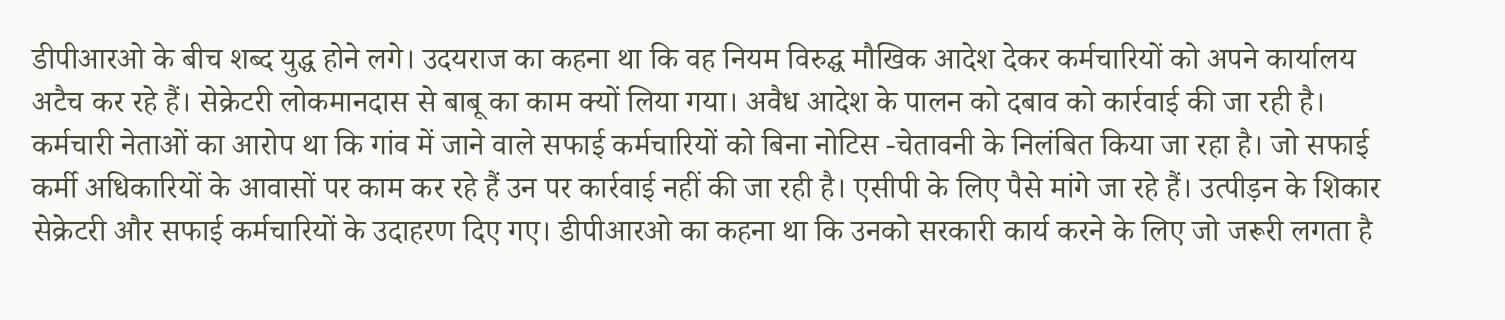डीपीआरओ के बीच शब्द युद्ध होने लगे। उदयराज का कहना था कि वह नियम विरुद्घ मौखिक आदेश देकर कर्मचारियों को अपने कार्यालय अटैच कर रहे हैं। सेक्रेटरी लोकमानदास से बाबू का काम क्यों लिया गया। अवैध आदेश के पालन को दबाव को कार्रवाई की जा रही है।
कर्मचारी नेताओं का आरोप था कि गांव में जाने वाले सफाई कर्मचारियों को बिना नोटिस -चेतावनी के निलंबित किया जा रहा है। जो सफाई कर्मी अधिकारियों के आवासों पर काम कर रहे हैं उन पर कार्रवाई नहीं की जा रही है। एसीपी के लिए पैसे मांगे जा रहे हैं। उत्पीड़न के शिकार सेक्रेटरी और सफाई कर्मचारियों के उदाहरण दिए गए। डीपीआरओ का कहना था कि उनको सरकारी कार्य करने के लिए जो जरूरी लगता है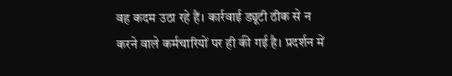वह कदम उठा रहे हैं। कार्रवाई ड्यूटी ठीक से न करने वाले कर्मचारियों पर ही की गई है। प्रदर्शन में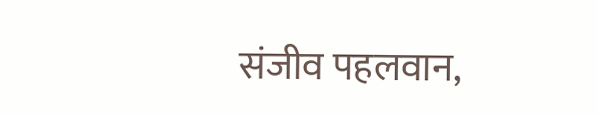संजीव पहलवान,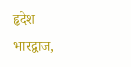हृदेश भारद्वाज,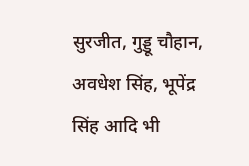सुरजीत, गुड्डू चौहान, अवधेश सिंह, भूपेंद्र सिंह आदि भी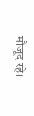मौजूद रहे।